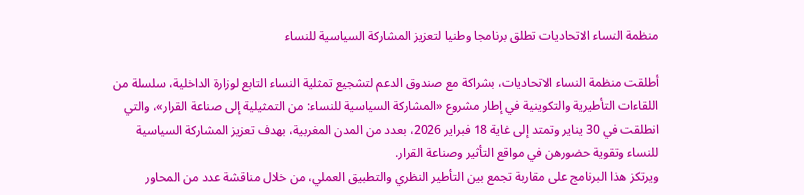منظمة النساء الاتحاديات تطلق برنامجا وطنيا لتعزيز المشاركة السياسية للنساء

أطلقت منظمة النساء الاتحاديات، بشراكة مع صندوق الدعم لتشجيع تمثلية النساء التابع لوزارة الداخلية، سلسلة من اللقاءات التأطيرية والتكوينية في إطار مشروع «المشاركة السياسية للنساء: من التمثيلية إلى صناعة القرار»، والتي انطلقت في 30 يناير وتمتد إلى غاية 18 فبراير 2026، بعدد من المدن المغربية، بهدف تعزيز المشاركة السياسية للنساء وتقوية حضورهن في مواقع التأثير وصناعة القرار.
ويرتكز هذا البرنامج على مقاربة تجمع بين التأطير النظري والتطبيق العملي، من خلال مناقشة عدد من المحاور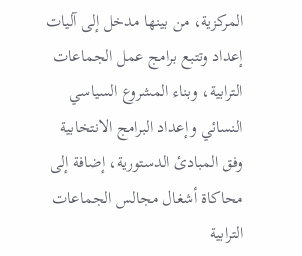المركزية، من بينها مدخل إلى آليات إعداد وتتبع برامج عمل الجماعات الترابية، وبناء المشروع السياسي النسائي وإعداد البرامج الانتخابية وفق المبادئ الدستورية، إضافة إلى محاكاة أشغال مجالس الجماعات الترابية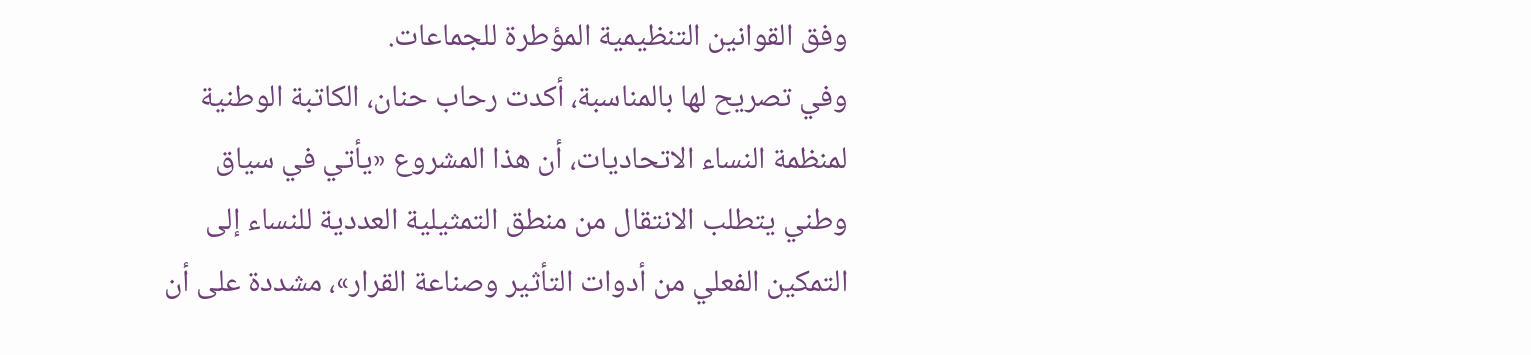وفق القوانين التنظيمية المؤطرة للجماعات.
وفي تصريح لها بالمناسبة، أكدت رحاب حنان، الكاتبة الوطنية لمنظمة النساء الاتحاديات، أن هذا المشروع «يأتي في سياق وطني يتطلب الانتقال من منطق التمثيلية العددية للنساء إلى التمكين الفعلي من أدوات التأثير وصناعة القرار»، مشددة على أن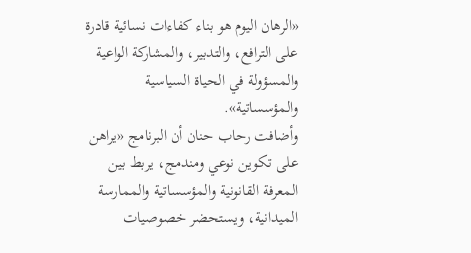«الرهان اليوم هو بناء كفاءات نسائية قادرة على الترافع، والتدبير، والمشاركة الواعية والمسؤولة في الحياة السياسية والمؤسساتية».
وأضافت رحاب حنان أن البرنامج «يراهن على تكوين نوعي ومندمج، يربط بين المعرفة القانونية والمؤسساتية والممارسة الميدانية، ويستحضر خصوصيات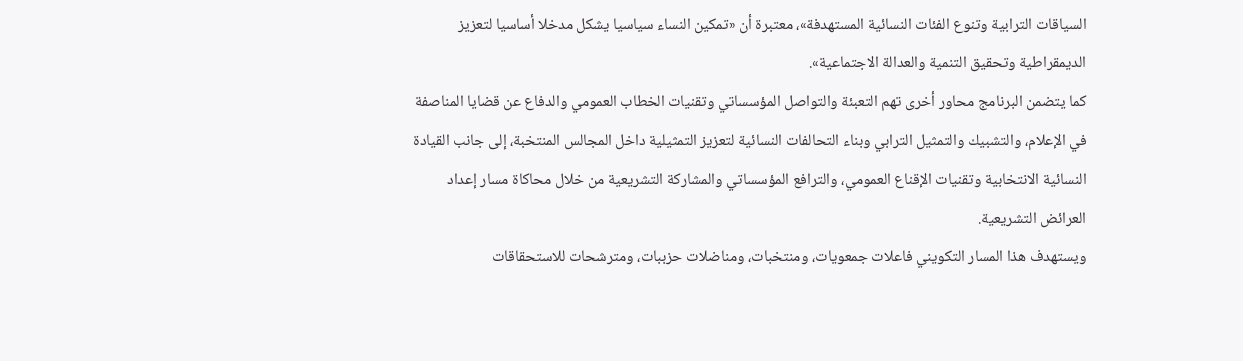السياقات الترابية وتنوع الفئات النسائية المستهدفة»، معتبرة أن «تمكين النساء سياسيا يشكل مدخلا أساسيا لتعزيز الديمقراطية وتحقيق التنمية والعدالة الاجتماعية».
كما يتضمن البرنامج محاور أخرى تهم التعبئة والتواصل المؤسساتي وتقنيات الخطاب العمومي والدفاع عن قضايا المناصفة في الإعلام، والتشبيك والتمثيل الترابي وبناء التحالفات النسائية لتعزيز التمثيلية داخل المجالس المنتخبة، إلى جانب القيادة النسائية الانتخابية وتقنيات الإقناع العمومي، والترافع المؤسساتي والمشاركة التشريعية من خلال محاكاة مسار إعداد العرائض التشريعية.
ويستهدف هذا المسار التكويني فاعلات جمعويات، ومنتخبات، ومناضلات حزببات، ومترشحات للاستحقاقات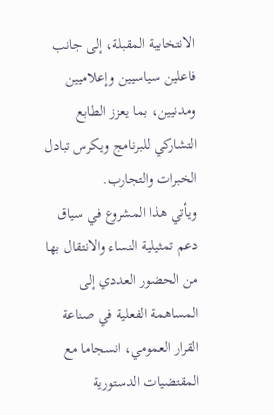الانتخابية المقبلة، إلى جانب فاعلين سياسيين وإعلاميين ومدنيين، بما يعزز الطابع التشاركي للبرنامج ويكرس تبادل الخبرات والتجارب.
ويأتي هذا المشروع في سياق دعم تمثيلية النساء والانتقال بها من الحضور العددي إلى المساهمة الفعلية في صناعة القرار العمومي، انسجاما مع المقتضيات الدستورية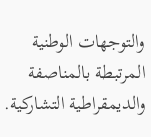والتوجهات الوطنية المرتبطة بالمناصفة والديمقراطية التشاركية.